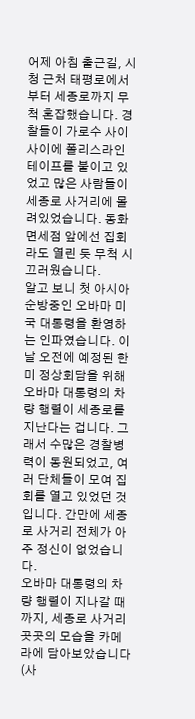어제 아침 출근길, 시청 근처 태평로에서부터 세종로까지 무척 혼잡했습니다. 경찰들이 가로수 사이사이에 폴리스라인 테이프를 붙이고 있었고 많은 사람들이 세종로 사거리에 몰려있었습니다. 동화면세점 앞에선 집회라도 열린 듯 무척 시끄러웠습니다.
알고 보니 첫 아시아 순방중인 오바마 미국 대통령을 환영하는 인파였습니다. 이날 오전에 예정된 한미 정상회담을 위해 오바마 대통령의 차량 행렬이 세종로를 지난다는 겁니다. 그래서 수많은 경찰병력이 동원되었고, 여러 단체들이 모여 집회를 열고 있었던 것입니다. 간만에 세종로 사거리 전체가 아주 정신이 없었습니다.
오바마 대통령의 차량 행렬이 지나갈 때까지, 세종로 사거리 곳곳의 모습을 카메라에 담아보았습니다(사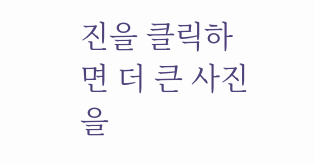진을 클릭하면 더 큰 사진을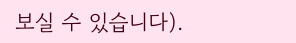보실 수 있습니다).